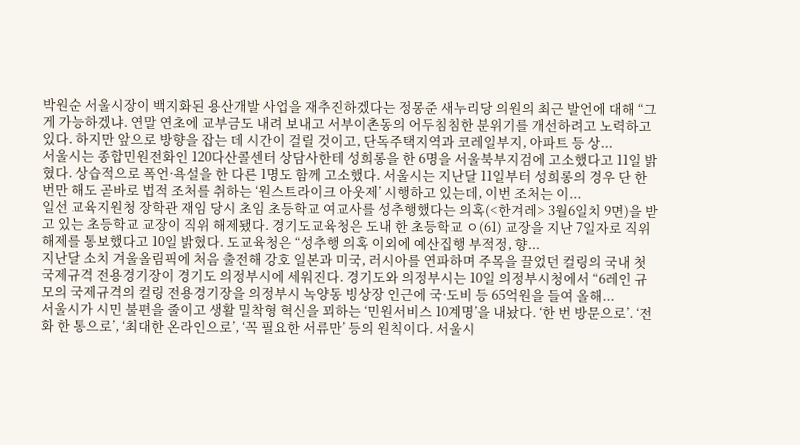박원순 서울시장이 백지화된 용산개발 사업을 재추진하겠다는 정몽준 새누리당 의원의 최근 발언에 대해 “그게 가능하겠냐. 연말 연초에 교부금도 내려 보내고 서부이촌동의 어두침침한 분위기를 개선하려고 노력하고 있다. 하지만 앞으로 방향을 잡는 데 시간이 걸릴 것이고, 단독주택지역과 코레일부지, 아파트 등 상...
서울시는 종합민원전화인 120다산콜센터 상담사한테 성희롱을 한 6명을 서울북부지검에 고소했다고 11일 밝혔다. 상습적으로 폭언·욕설을 한 다른 1명도 함께 고소했다. 서울시는 지난달 11일부터 성희롱의 경우 단 한 번만 해도 곧바로 법적 조처를 취하는 ‘원스트라이크 아웃제’ 시행하고 있는데, 이번 조처는 이...
일선 교육지원청 장학관 재임 당시 초임 초등학교 여교사를 성추행했다는 의혹(<한겨레> 3월6일치 9면)을 받고 있는 초등학교 교장이 직위 해제됐다. 경기도교육청은 도내 한 초등학교 ㅇ(61) 교장을 지난 7일자로 직위해제를 통보했다고 10일 밝혔다. 도교육청은 “성추행 의혹 이외에 예산집행 부적정, 향...
지난달 소치 겨울올림픽에 처음 출전해 강호 일본과 미국, 러시아를 연파하며 주목을 끌었던 컬링의 국내 첫 국제규격 전용경기장이 경기도 의정부시에 세워진다. 경기도와 의정부시는 10일 의정부시청에서 “6레인 규모의 국제규격의 컬링 전용경기장을 의정부시 녹양동 빙상장 인근에 국·도비 등 65억원을 들여 올해...
서울시가 시민 불편을 줄이고 생활 밀착형 혁신을 꾀하는 ‘민원서비스 10계명’을 내놨다. ‘한 번 방문으로’. ‘전화 한 통으로’, ‘최대한 온라인으로’, ‘꼭 필요한 서류만’ 등의 원칙이다. 서울시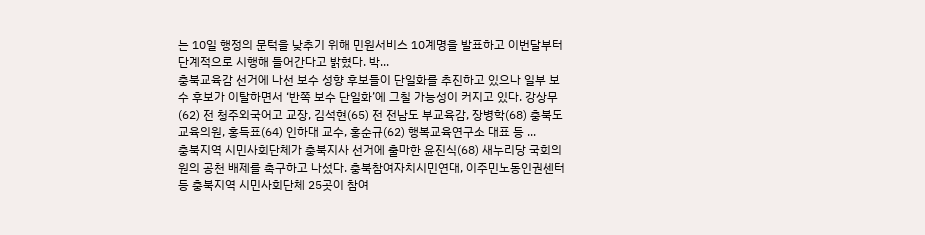는 10일 행정의 문턱을 낮추기 위해 민원서비스 10계명을 발표하고 이번달부터 단계적으로 시행해 들어간다고 밝혔다. 박...
충북교육감 선거에 나선 보수 성향 후보들이 단일화를 추진하고 있으나 일부 보수 후보가 이탈하면서 ‘반쪽 보수 단일화’에 그칠 가능성이 커지고 있다. 강상무(62) 전 청주외국어고 교장, 김석현(65) 전 전남도 부교육감, 장병학(68) 충북도 교육의원, 홍득표(64) 인하대 교수, 홍순규(62) 행복교육연구소 대표 등 ...
충북지역 시민사회단체가 충북지사 선거에 출마한 윤진식(68) 새누리당 국회의원의 공천 배제를 촉구하고 나섰다. 충북참여자치시민연대, 이주민노동인권센터 등 충북지역 시민사회단체 25곳이 참여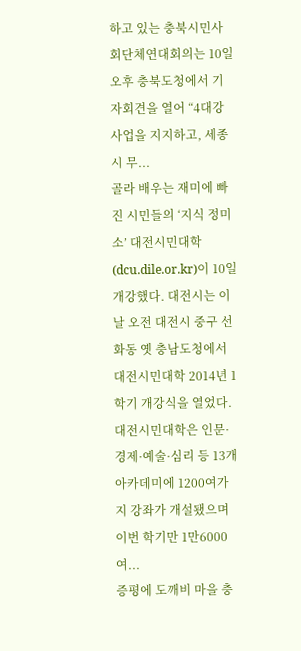하고 있는 충북시민사회단체연대회의는 10일 오후 충북도청에서 기자회견을 열어 “4대강 사업을 지지하고, 세종시 무...
골라 배우는 재미에 빠진 시민들의 ‘지식 정미소’ 대전시민대학(dcu.dile.or.kr)이 10일 개강했다. 대전시는 이날 오전 대전시 중구 선화동 옛 충남도청에서 대전시민대학 2014년 1학기 개강식을 열었다. 대전시민대학은 인문·경제·예술·심리 등 13개 아카데미에 1200여가지 강좌가 개설됐으며 이번 학기만 1만6000여...
증평에 도깨비 마을 충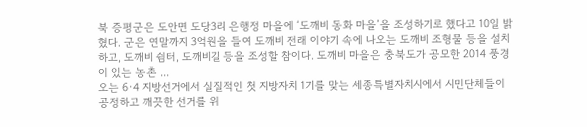북 증평군은 도안면 도당3리 은행정 마을에 ‘도깨비 동화 마을’을 조성하기로 했다고 10일 밝혔다. 군은 연말까지 3억원을 들여 도깨비 전래 이야기 속에 나오는 도깨비 조형물 등을 설치하고, 도깨비 쉼터, 도깨비길 등을 조성할 참이다. 도깨비 마을은 충북도가 공모한 2014 풍경이 있는 농촌 ...
오는 6·4 지방선거에서 실질적인 첫 지방자치 1기를 맞는 세종특별자치시에서 시민단체들이 공정하고 깨끗한 선거를 위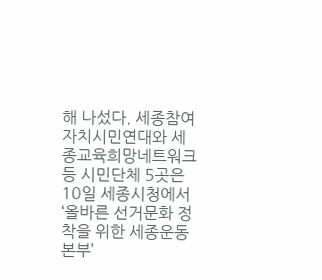해 나섰다. 세종참여자치시민연대와 세종교육희망네트워크 등 시민단체 5곳은 10일 세종시청에서 ‘올바른 선거문화 정착을 위한 세종운동본부’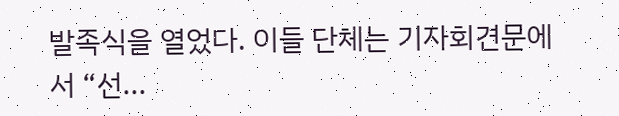발족식을 열었다. 이들 단체는 기자회견문에서 “선...